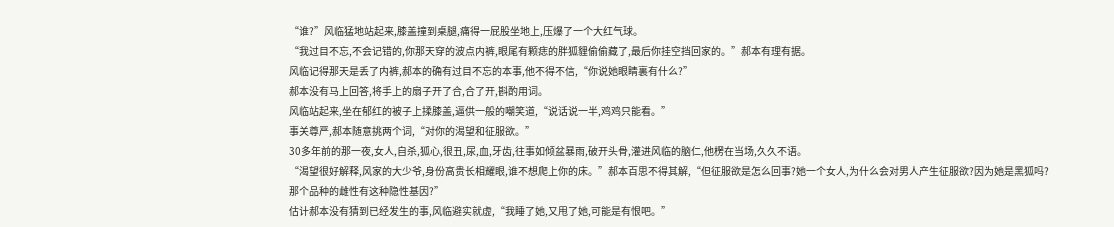“谁?”风临猛地站起来,膝盖撞到桌腿,痛得一屁股坐地上,压爆了一个大红气球。
“我过目不忘,不会记错的,你那天穿的波点内裤,眼尾有颗痣的胖狐貍偷偷藏了,最后你挂空挡回家的。”郝本有理有据。
风临记得那天是丢了内裤,郝本的确有过目不忘的本事,他不得不信,“你说她眼睛裏有什么?”
郝本没有马上回答,将手上的扇子开了合,合了开,斟酌用词。
风临站起来,坐在郁红的被子上揉膝盖,逼供一般的嘲笑道,“说话说一半,鸡鸡只能看。”
事关尊严,郝本随意挑两个词,“对你的渴望和征服欲。”
30多年前的那一夜,女人,自杀,狐心,很丑,尿,血,牙齿,往事如倾盆暴雨,破开头骨,灌进风临的脑仁,他楞在当场,久久不语。
“渴望很好解释,风家的大少爷,身份高贵长相耀眼,谁不想爬上你的床。”郝本百思不得其解,“但征服欲是怎么回事?她一个女人,为什么会对男人产生征服欲?因为她是黑狐吗?那个品种的雌性有这种隐性基因?”
估计郝本没有猜到已经发生的事,风临避实就虚,“我睡了她,又甩了她,可能是有恨吧。”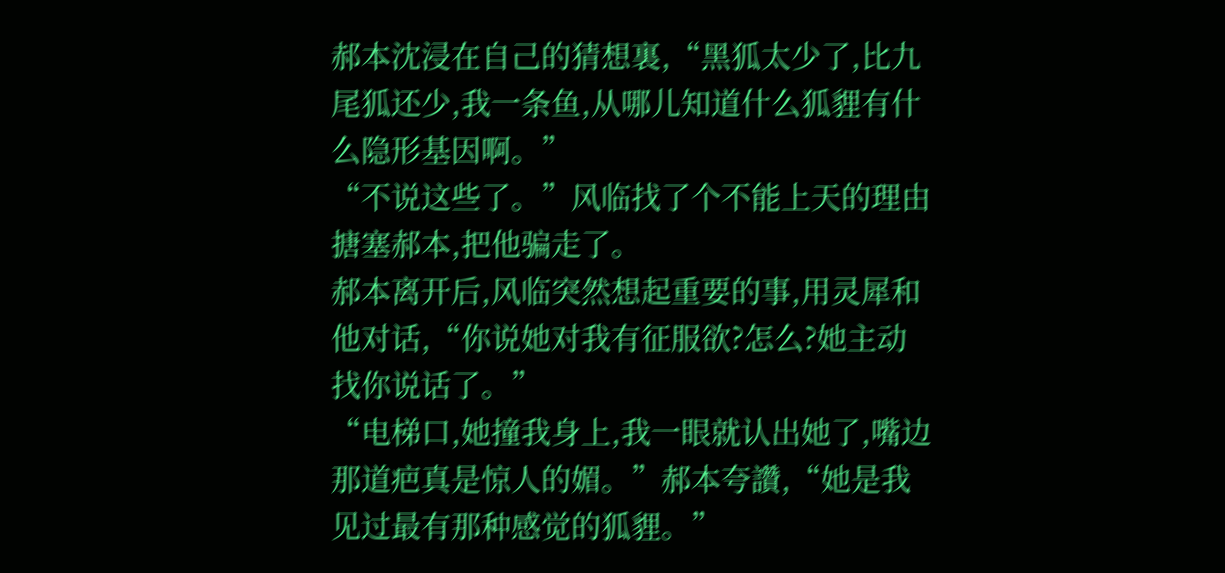郝本沈浸在自己的猜想裏,“黑狐太少了,比九尾狐还少,我一条鱼,从哪儿知道什么狐貍有什么隐形基因啊。”
“不说这些了。”风临找了个不能上天的理由搪塞郝本,把他骗走了。
郝本离开后,风临突然想起重要的事,用灵犀和他对话,“你说她对我有征服欲?怎么?她主动找你说话了。”
“电梯口,她撞我身上,我一眼就认出她了,嘴边那道疤真是惊人的媚。”郝本夸讚,“她是我见过最有那种感觉的狐貍。”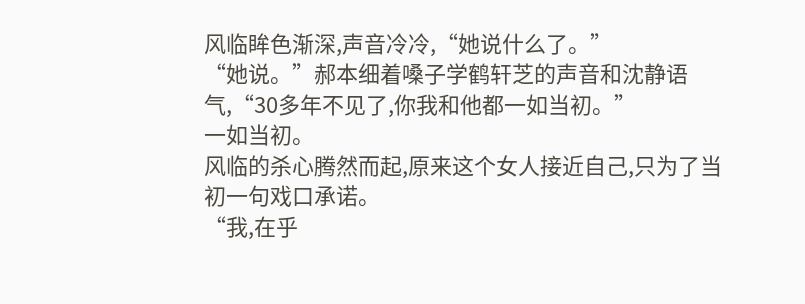风临眸色渐深,声音冷冷,“她说什么了。”
“她说。”郝本细着嗓子学鹤轩芝的声音和沈静语气,“30多年不见了,你我和他都一如当初。”
一如当初。
风临的杀心腾然而起,原来这个女人接近自己,只为了当初一句戏口承诺。
“我,在乎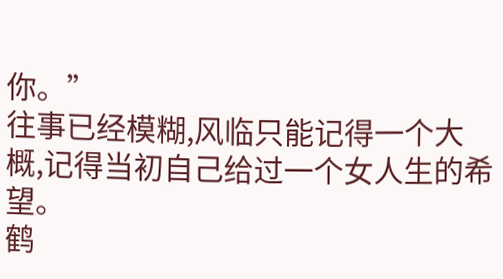你。”
往事已经模糊,风临只能记得一个大概,记得当初自己给过一个女人生的希望。
鹤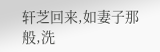轩芝回来,如妻子那般,洗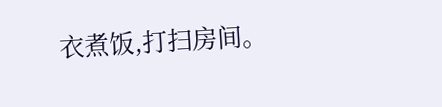衣煮饭,打扫房间。